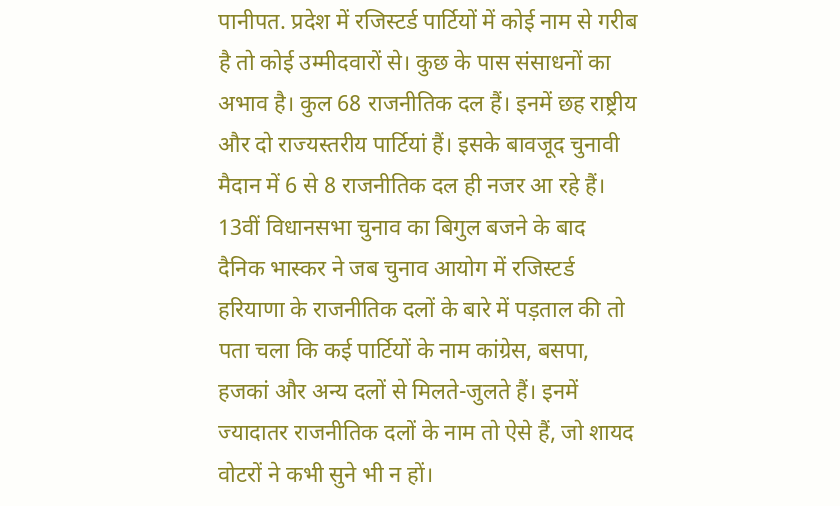पानीपत. प्रदेश में रजिस्टर्ड पार्टियों में कोई नाम से गरीब है तो कोई उम्मीदवारों से। कुछ के पास संसाधनों का अभाव है। कुल 68 राजनीतिक दल हैं। इनमें छह राष्ट्रीय और दो राज्यस्तरीय पार्टियां हैं। इसके बावजूद चुनावी मैदान में 6 से 8 राजनीतिक दल ही नजर आ रहे हैं।
13वीं विधानसभा चुनाव का बिगुल बजने के बाद दैनिक भास्कर ने जब चुनाव आयोग में रजिस्टर्ड हरियाणा के राजनीतिक दलों के बारे में पड़ताल की तो पता चला कि कई पार्टियों के नाम कांग्रेस, बसपा, हजकां और अन्य दलों से मिलते-जुलते हैं। इनमें ज्यादातर राजनीतिक दलों के नाम तो ऐसे हैं, जो शायद वोटरों ने कभी सुने भी न हों।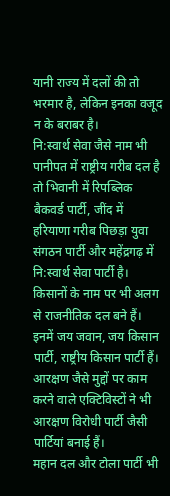यानी राज्य में दलों की तो भरमार है, लेकिन इनका वजूद न के बराबर है।
नि:स्वार्थ सेवा जैसे नाम भी
पानीपत में राष्ट्रीय गरीब दल है तो भिवानी में रिपब्लिक बैकवर्ड पार्टी, जींद में हरियाणा गरीब पिछड़ा युवा संगठन पार्टी और महेंद्रगढ़ में नि:स्वार्थ सेवा पार्टी है। किसानों के नाम पर भी अलग से राजनीतिक दल बने हैं। इनमें जय जवान, जय किसान पार्टी, राष्ट्रीय किसान पार्टी हैं। आरक्षण जैसे मुद्दों पर काम करने वाले एक्टिविस्टों ने भी आरक्षण विरोधी पार्टी जैसी पार्टियां बनाई हैं।
महान दल और टोला पार्टी भी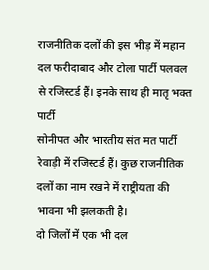राजनीतिक दलों की इस भीड़ में महान दल फरीदाबाद और टोला पार्टी पलवल से रजिस्टर्ड हैं। इनके साथ ही मातृ भक्त पार्टी
सोनीपत और भारतीय संत मत पार्टी रेवाड़ी में रजिस्टर्ड हैं। कुछ राजनीतिक दलों का नाम रखने में राष्ट्रीयता की भावना भी झलकती है।
दो जिलों में एक भी दल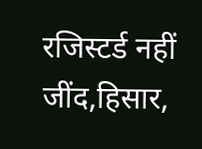रजिस्टर्ड नहीं
जींद,हिसार,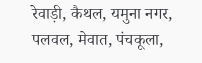रेवाड़ी, कैथल, यमुना नगर, पलवल, मेवात, पंचकूला,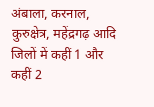अंबाला, करनाल, कुरुक्षेत्र, महेंद्रगढ़ आदि जिलों में कहीं 1 और कहीं 2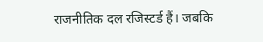राजनीतिक दल रजिस्टर्ड हैं। जबकि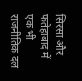सिरसा और फतेहाबाद में एक भी राजनीतिक दल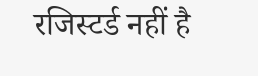रजिस्टर्ड नहीं है